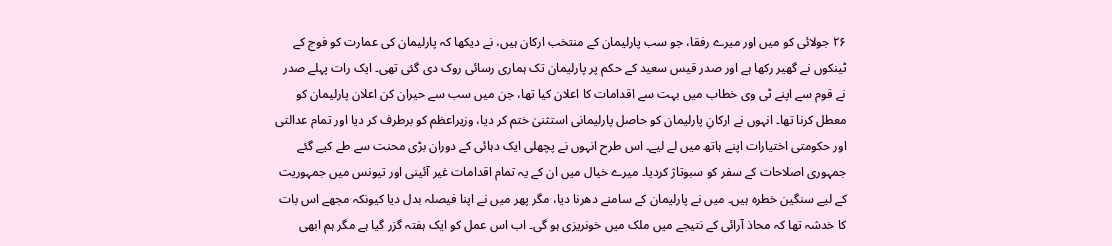۲۶ جولائی کو میں اور میرے رفقا، جو سب پارلیمان کے منتخب ارکان ہیں، نے دیکھا کہ پارلیمان کی عمارت کو فوج کے ٹینکوں نے گھیر رکھا ہے اور صدر قیس سعید کے حکم پر پارلیمان تک ہماری رسائی روک دی گئی تھی۔ ایک رات پہلے صدر نے قوم سے اپنے ٹی وی خطاب میں بہت سے اقدامات کا اعلان کیا تھا، جن میں سب سے حیران کن اعلان پارلیمان کو معطل کرنا تھا۔ انہوں نے ارکانِ پارلیمان کو حاصل پارلیمانی استثنیٰ ختم کر دیا، وزیراعظم کو برطرف کر دیا اور تمام عدالتی اور حکومتی اختیارات اپنے ہاتھ میں لے لیے۔ اس طرح انہوں نے پچھلی ایک دہائی کے دوران بڑی محنت سے طے کیے گئے جمہوری اصلاحات کے سفر کو سبوتاژ کردیا۔ میرے خیال میں ان کے یہ تمام اقدامات غیر آئینی اور تیونس میں جمہوریت کے لیے سنگین خطرہ ہیں۔ میں نے پارلیمان کے سامنے دھرنا دیا، مگر پھر میں نے اپنا فیصلہ بدل دیا کیونکہ مجھے اس بات کا خدشہ تھا کہ محاذ آرائی کے نتیجے میں ملک میں خونریزی ہو گی۔ اب اس عمل کو ایک ہفتہ گزر گیا ہے مگر ہم ابھی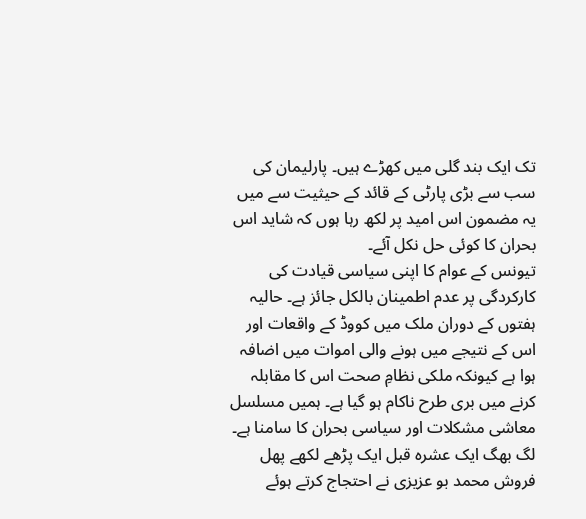تک ایک بند گلی میں کھڑے ہیں۔ پارلیمان کی سب سے بڑی پارٹی کے قائد کے حیثیت سے میں یہ مضمون اس امید پر لکھ رہا ہوں کہ شاید اس بحران کا کوئی حل نکل آئے۔
تیونس کے عوام کا اپنی سیاسی قیادت کی کارکردگی پر عدم اطمینان بالکل جائز ہے۔ حالیہ ہفتوں کے دوران ملک میں کووڈ کے واقعات اور اس کے نتیجے میں ہونے والی اموات میں اضافہ ہوا ہے کیونکہ ملکی نظامِ صحت اس کا مقابلہ کرنے میں بری طرح ناکام ہو گیا ہے۔ ہمیں مسلسل معاشی مشکلات اور سیاسی بحران کا سامنا ہے۔ لگ بھگ ایک عشرہ قبل ایک پڑھے لکھے پھل فروش محمد بو عزیزی نے احتجاج کرتے ہوئے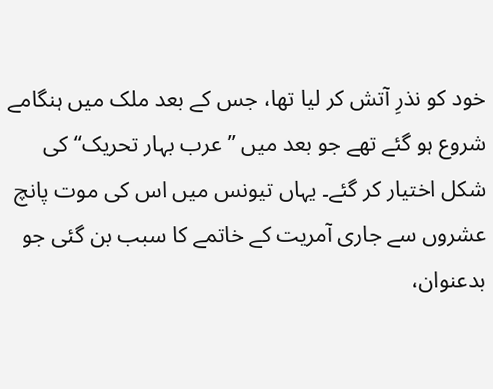خود کو نذرِ آتش کر لیا تھا، جس کے بعد ملک میں ہنگامے شروع ہو گئے تھے جو بعد میں ’’عرب بہار تحریک‘‘ کی شکل اختیار کر گئے۔ یہاں تیونس میں اس کی موت پانچ عشروں سے جاری آمریت کے خاتمے کا سبب بن گئی جو بدعنوان،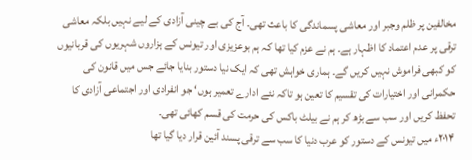مخالفین پر ظلم وجبر اور معاشی پسماندگی کا باعث تھی۔ آج کی بے چینی آزادی کے لیے نہیں بلکہ معاشی ترقی پر عدم اعتماد کا اظہار ہے۔ ہم نے عزم کیا تھا کہ ہم بوعزیزی اور تیونس کے ہزاروں شہریوں کی قربانیوں کو کبھی فراموش نہیں کریں گے۔ ہماری خواہش تھی کہ ایک نیا دستور بنایا جائے جس میں قانون کی حکمرانی اور اختیارات کی تقسیم کا تعین ہو تاکہ نئے ادارے تعمیر ہوں‘ جو انفرادی اور اجتماعی آزادی کا تحفظ کریں اور سب سے بڑھ کر ہم نے بیلٹ باکس کی حرمت کی قسم کھائی تھی۔
۲۰۱۴ء میں تیونس کے دستور کو عرب دنیا کا سب سے ترقی پسند آئین قرار دیا گیا تھا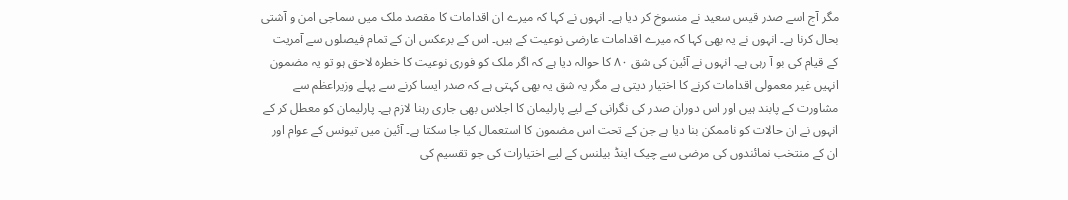مگر آج اسے صدر قیس سعید نے منسوخ کر دیا ہے۔ انہوں نے کہا کہ میرے ان اقدامات کا مقصد ملک میں سماجی امن و آشتی بحال کرنا ہے۔ انہوں نے یہ بھی کہا کہ میرے اقدامات عارضی نوعیت کے ہیں۔ اس کے برعکس ان کے تمام فیصلوں سے آمریت کے قیام کی بو آ رہی ہے۔ انہوں نے آئین کی شق ۸۰ کا حوالہ دیا ہے کہ اگر ملک کو فوری نوعیت کا خطرہ لاحق ہو تو یہ مضمون انہیں غیر معمولی اقدامات کرنے کا اختیار دیتی ہے مگر یہ شق یہ بھی کہتی ہے کہ صدر ایسا کرنے سے پہلے وزیراعظم سے مشاورت کے پابند ہیں اور اس دوران صدر کی نگرانی کے لیے پارلیمان کا اجلاس بھی جاری رہنا لازم ہے۔ پارلیمان کو معطل کر کے انہوں نے ان حالات کو ناممکن بنا دیا ہے جن کے تحت اس مضمون کا استعمال کیا جا سکتا ہے۔ آئین میں تیونس کے عوام اور ان کے منتخب نمائندوں کی مرضی سے چیک اینڈ بیلنس کے لیے اختیارات کی جو تقسیم کی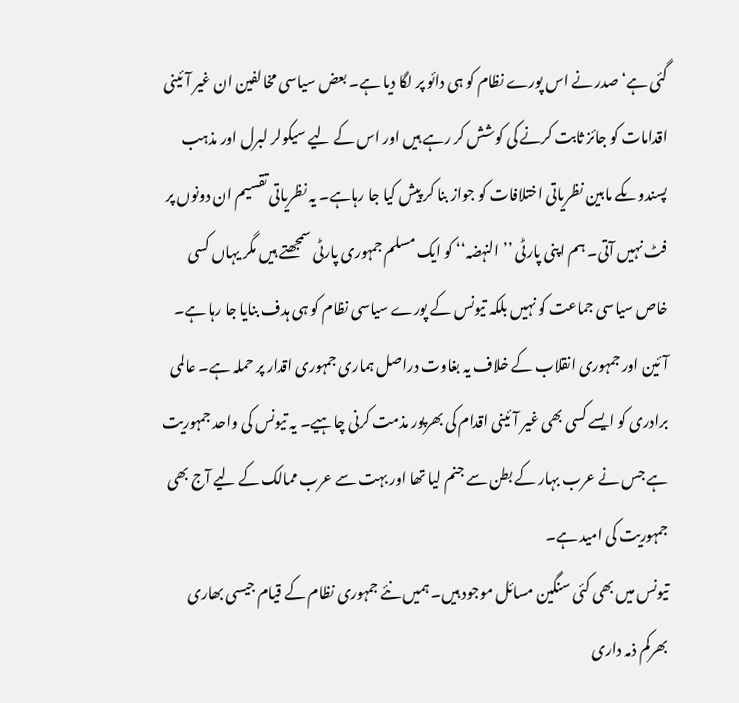گئی ہے‘ صدر نے اس پورے نظام کو ہی دائو پر لگا دیا ہے۔ بعض سیاسی مخالفین ان غیر آئینی اقدامات کو جائز ثابت کرنے کی کوشش کر رہے ہیں اور اس کے لیے سیکولر لبرل اور مذہب پسندوںکے مابین نظریاتی اختلافات کو جواز بنا کر پیش کیا جا رہاہے۔ یہ نظریاتی تقسیم ان دونوں پر فٹ نہیں آتی۔ ہم اپنی پارٹی ’’النہضہ‘‘ کو ایک مسلم جمہوری پارٹی سمجھتے ہیں مگر یہاں کسی خاص سیاسی جماعت کو نہیں بلکہ تیونس کے پورے سیاسی نظام کو ہی ہدف بنایا جا رہا ہے۔ آئین اور جمہوری انقلاب کے خلاف یہ بغاوت دراصل ہماری جمہوری اقدار پر حملہ ہے۔ عالمی برادری کو ایسے کسی بھی غیر آئینی اقدام کی بھرپور مذمت کرنی چاہیے۔ یہ تیونس کی واحد جمہوریت ہے جس نے عرب بہار کے بطن سے جنم لیا تھا اور بہت سے عرب ممالک کے لیے آج بھی جمہوریت کی امید ہے۔
تیونس میں بھی کئی سنگین مسائل موجود ہیں۔ ہمیں نئے جمہوری نظام کے قیام جیسی بھاری بھرکم ذمہ داری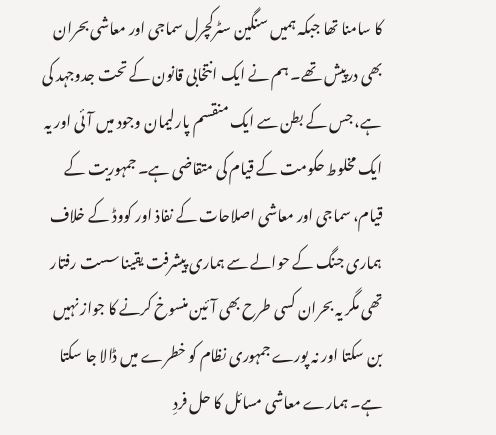کا سامنا تھا جبکہ ہمیں سنگین سٹرکچرل سماجی اور معاشی بحران بھی درپیش تھے۔ ہم نے ایک انتخابی قانون کے تحت جدوجہد کی ہے، جس کے بطن سے ایک منقسم پارلیمان وجود میں آئی اور یہ ایک مخلوط حکومت کے قیام کی متقاضی ہے۔ جمہوریت کے قیام، سماجی اور معاشی اصلاحات کے نفاذ اور کووڈ کے خلاف ہماری جنگ کے حوالے سے ہماری پیشرفت یقینا سست رفتار تھی مگر یہ بحران کسی طرح بھی آئین منسوخ کرنے کا جواز نہیں بن سکتا اور نہ پورے جمہوری نظام کو خطرے میں ڈالا جا سکتا ہے۔ ہمارے معاشی مسائل کا حل فردِ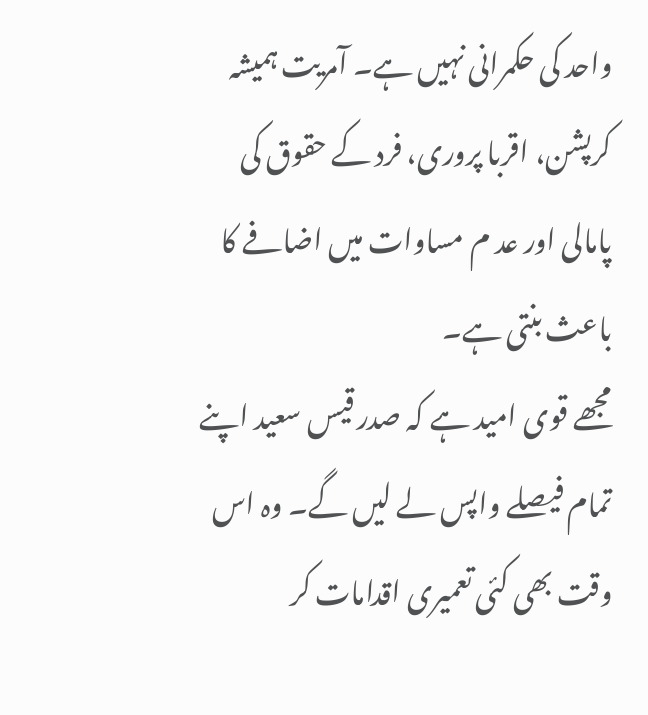واحد کی حکمرانی نہیں ہے۔ آمریت ہمیشہ کرپشن، اقربا پروری، فرد کے حقوق کی پامالی اور عد م مساوات میں اضافے کا باعث بنتی ہے۔
مجھے قوی امید ہے کہ صدر قیس سعید اپنے تمام فیصلے واپس لے لیں گے۔ وہ اس وقت بھی کئی تعمیری اقدامات کر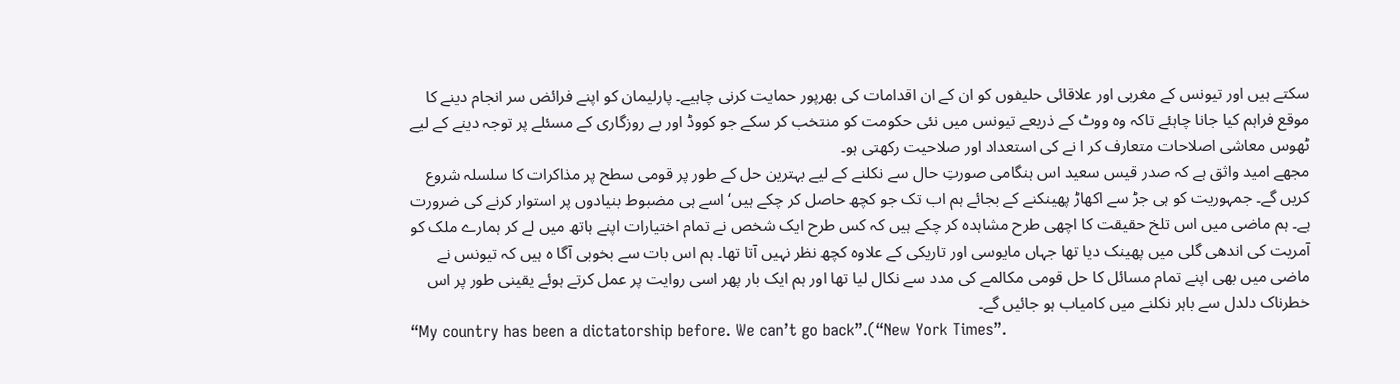سکتے ہیں اور تیونس کے مغربی اور علاقائی حلیفوں کو ان کے ان اقدامات کی بھرپور حمایت کرنی چاہیے۔ پارلیمان کو اپنے فرائض سر انجام دینے کا موقع فراہم کیا جانا چاہئے تاکہ وہ ووٹ کے ذریعے تیونس میں نئی حکومت کو منتخب کر سکے جو کووڈ اور بے روزگاری کے مسئلے پر توجہ دینے کے لیے ٹھوس معاشی اصلاحات متعارف کر ا نے کی استعداد اور صلاحیت رکھتی ہو۔
مجھے امید واثق ہے کہ صدر قیس سعید اس ہنگامی صورتِ حال سے نکلنے کے لیے بہترین حل کے طور پر قومی سطح پر مذاکرات کا سلسلہ شروع کریں گے۔ جمہوریت کو ہی جڑ سے اکھاڑ پھینکنے کے بجائے ہم اب تک جو کچھ حاصل کر چکے ہیں‘ اسے ہی مضبوط بنیادوں پر استوار کرنے کی ضرورت ہے۔ ہم ماضی میں اس تلخ حقیقت کا اچھی طرح مشاہدہ کر چکے ہیں کہ کس طرح ایک شخص نے تمام اختیارات اپنے ہاتھ میں لے کر ہمارے ملک کو آمریت کی اندھی گلی میں پھینک دیا تھا جہاں مایوسی اور تاریکی کے علاوہ کچھ نظر نہیں آتا تھا۔ ہم اس بات سے بخوبی آگا ہ ہیں کہ تیونس نے ماضی میں بھی اپنے تمام مسائل کا حل قومی مکالمے کی مدد سے نکال لیا تھا اور ہم ایک بار پھر اسی روایت پر عمل کرتے ہوئے یقینی طور پر اس خطرناک دلدل سے باہر نکلنے میں کامیاب ہو جائیں گے۔
“My country has been a dictatorship before. We can’t go back”.(“New York Times”.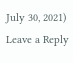July 30, 2021)
Leave a Reply